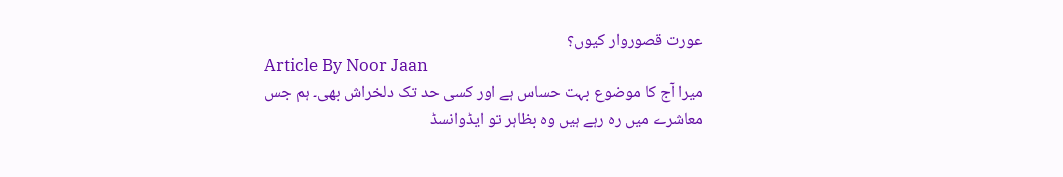عورت قصوروار کیوں؟
Article By Noor Jaan
میرا آج کا موضوع بہت حساس ہے اور کسی حد تک دلخراش بھی۔ ہم جس معاشرے میں رہ رہے ہیں وہ بظاہر تو ایڈوانسڈ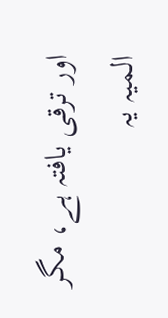اور ترقی یافتہ ہے، مگر المیہ یہ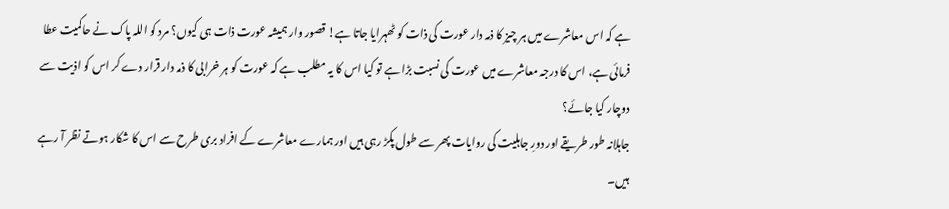ہے کہ اس معاشرے میں ہر چیز کا ذمہ دار عورت کی ذات کو ٹھہرایا جاتا ہے! قصور وار ہمیشہ عورت ذات ہی کیوں؟ مرد کو اللہ پاک نے حاکمیت عطا فرمائی ہے، اس کا درجہ معاشرے میں عورت کی نسبت بڑا ہے تو کیا اس کا یہ مطلب ہے کہ عورت کو ہر خرابی کا ذمہ دار قرار دے کر اس کو اذیت سے دوچار کیا جائے؟
جاہلانہ طور طریقے اور دورِ جاہلیت کی روایات پھر سے طول پکڑ رہی ہیں اور ہمارے معاشرے کے افراد بری طرح سے اس کا شکار ہوتے نظر آ رہے ہیں۔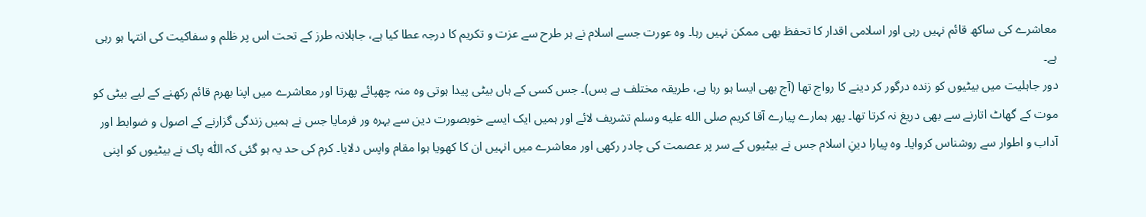معاشرے کی ساکھ قائم نہیں رہی اور اسلامی اقدار کا تحفظ بھی ممکن نہیں رہا۔ وہ عورت جسے اسلام نے ہر طرح سے عزت و تکریم کا درجہ عطا کیا ہے، جاہلانہ طرز کے تحت اس پر ظلم و سفاکیت کی انتہا ہو رہی ہے۔
دور جاہلیت میں بیٹیوں کو زندہ درگور کر دینے کا رواج تھا (آج بھی ایسا ہو رہا ہے، طریقہ مختلف ہے بس)۔ جس کسی کے ہاں بیٹی پیدا ہوتی وہ منہ چھپائے پھرتا اور معاشرے میں اپنا بھرم قائم رکھنے کے لیے بیٹی کو موت کے گھاٹ اتارنے سے بھی دریغ نہ کرتا تھا۔ پھر ہمارے پیارے آقا کریم صلى الله عليه وسلم تشریف لائے اور ہمیں ایک ایسے خوبصورت دین سے بہرہ ور فرمایا جس نے ہمیں زندگی گزارنے کے اصول و ضوابط اور آداب و اطوار سے روشناس کروایا۔ وہ پیارا دینِ اسلام جس نے بیٹیوں کے سر پر عصمت کی چادر رکھی اور معاشرے میں انہیں ان کا کھویا ہوا مقام واپس دلایا۔ کرم کی حد یہ ہو گئی کہ اللّٰه پاک نے بیٹیوں کو اپنی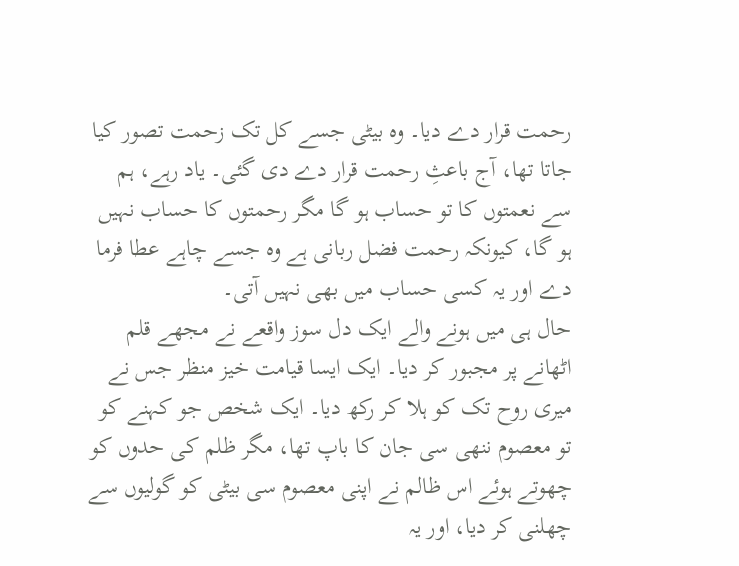رحمت قرار دے دیا۔ وہ بیٹی جسے کل تک زحمت تصور کیا جاتا تھا، آج باعثِ رحمت قرار دے دی گئی۔ یاد رہے، ہم سے نعمتوں کا تو حساب ہو گا مگر رحمتوں کا حساب نہیں ہو گا، کیونکہ رحمت فضل ربانی ہے وہ جسے چاہے عطا فرما دے اور یہ کسی حساب میں بھی نہیں آتی۔
حال ہی میں ہونے والے ایک دل سوز واقعے نے مجھے قلم اٹھانے پر مجبور کر دیا۔ ایک ایسا قیامت خیز منظر جس نے میری روح تک کو ہلا کر رکھ دیا۔ ایک شخص جو کہنے کو تو معصوم ننھی سی جان کا باپ تھا، مگر ظلم کی حدوں کو چھوتے ہوئے اس ظالم نے اپنی معصوم سی بیٹی کو گولیوں سے چھلنی کر دیا، اور یہ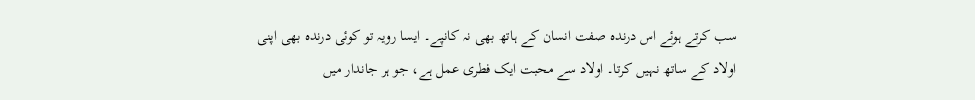سب کرتے ہوئے اس درندہ صفت انسان کے ہاتھ بھی نہ کانپے۔ ایسا رویہ تو کوئی درندہ بھی اپنی اولاد کے ساتھ نہیں کرتا۔ اولاد سے محبت ایک فطری عمل ہے، جو ہر جاندار میں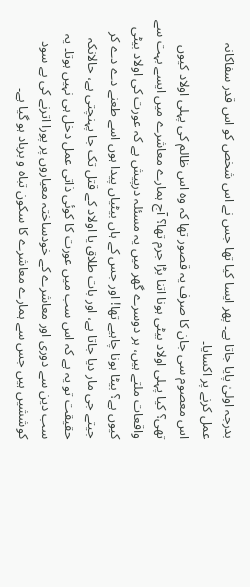بدرجہ اولیٰ پایا جاتا ہے۔ پھر ایسا کیا تھا جس نے اس شخص کو اس قدر سفاکانہ عمل کرنے پر اکسایا۔
اس معصوم سی جان کا صرف یہ قصور تھا کہ وہ اس ظالم کی پہلی اولاد کیوں تھی؟ کیا پہلی اولاد بیٹی ہونا اتنا بڑا جرم تھا؟ آج ہمارے معاشرے میں ایسے بہت سے واقعات ملتے ہیں، ہر دوسرے گھر میں یہ مسئلہ درپیش ہے کہ عورت کی اولاد بیٹی کیوں ہے؟ بیٹا ہونا چاہیے تھا! اور جس کے ہاں بیٹیاں پیدا ہوں اسے طعنے دے دے کر جیتے جی مار دیا جاتا ہے، اور بات طلاق یا اولاد کے قتل تک جا پہنچتی ہے، حالانکہ حقیقت تو یہ ہے کہ اس سب میں عورت کا کوئی ذاتی عمل دخل ہی نہیں ہوتا۔ یہ سب دین سے دوری اور معاشرے کے خودساختہ معیاروں پر پورا اترنے کی بے سود کوششیں ہیں جس سے ہمارے معاشرے کا سکون تباہ و برباد ہو گیا ہے۔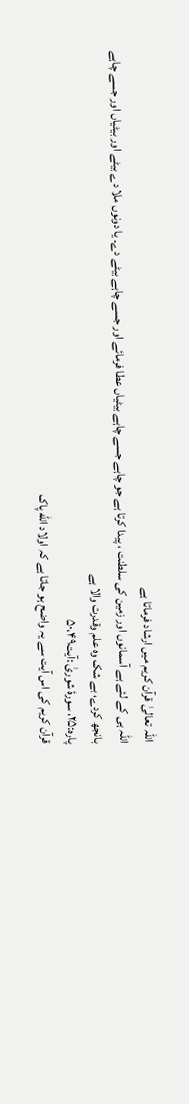اللّٰہ تعالیٰ قرآن کریم میں ارشاد فرماتا ہے
اللہ ہی کے لئے ہے آسمانوں اور زمین کی سلطنت ، پیدا کرتا ہے جو چاہے جسے چاہے بیٹیاں عطا فرمائے اور جسے چاہے بیٹے دے۔ یا دونوں ملا دے بیٹے اور بیٹیاں اور جسے چاہے بانجھ کردے، بے شک وہ علم وقدرت والا ہے
پارہ:۲۵، سورۂ شوریٰ :آیت۵۰،۴۹
قرآن کریم کی اس آیت سے یہ واضح ہو جاتا ہے کہ اولاد اللّٰه پاک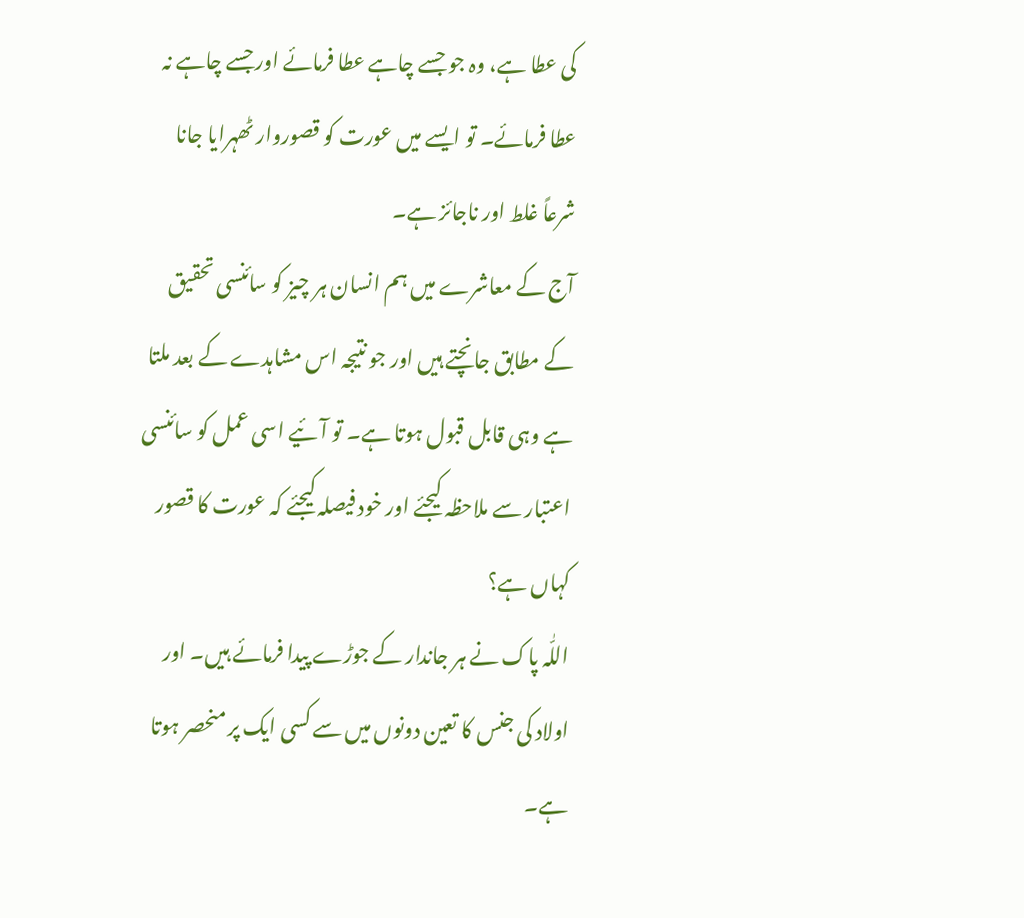کی عطا ہے، وہ جو جسے چاہے عطا فرمائے اور جسے چاہے نہ عطا فرمائے۔ تو ایسے میں عورت کو قصوروار ٹھہرایا جانا شرعاً غلط اور ناجائز ہے۔
آج کے معاشرے میں ہم انسان ہر چیز کو سائنسی تحقیق کے مطابق جانچتے ہیں اور جو نتیجہ اس مشاہدے کے بعد ملتا ہے وہی قابل قبول ہوتا ہے۔ تو آئیے اسی عمل کو سائنسی اعتبار سے ملاحظہ کیجئے اور خود فیصلہ کیجئے کہ عورت کا قصور کہاں ہے؟
اللّٰہ پاک نے ہر جاندار کے جوڑے پیدا فرمائے ہیں۔ اور اولاد کی جنس کا تعین دونوں میں سے کسی ایک پر منحصر ہوتا ہے۔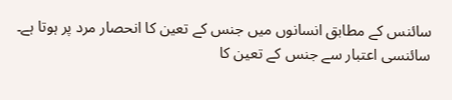سائنس کے مطابق انسانوں میں جنس کے تعین کا انحصار مرد پر ہوتا ہے۔ سائنسی اعتبار سے جنس کے تعین کا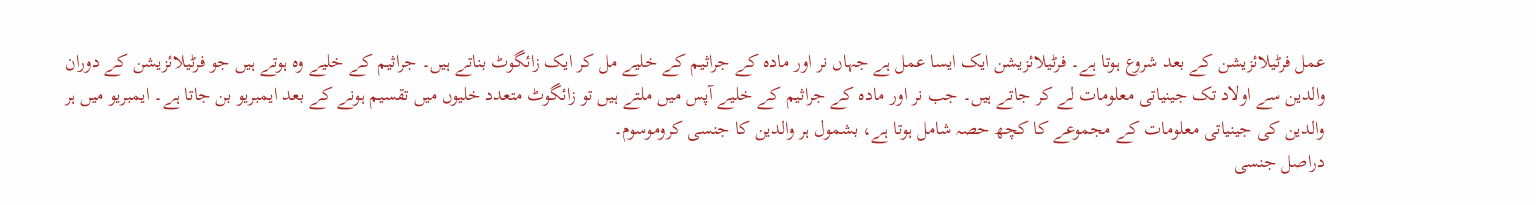عمل فرٹیلائزیشن کے بعد شروع ہوتا ہے۔ فرٹیلائزیشن ایک ایسا عمل ہے جہاں نر اور مادہ کے جراثیم کے خلیے مل کر ایک زائگوٹ بناتے ہیں۔ جراثیم کے خلیے وہ ہوتے ہیں جو فرٹیلائزیشن کے دوران والدین سے اولاد تک جینیاتی معلومات لے کر جاتے ہیں۔ جب نر اور مادہ کے جراثیم کے خلیے آپس میں ملتے ہیں تو زائگوٹ متعدد خلیوں میں تقسیم ہونے کے بعد ایمبریو بن جاتا ہے۔ ایمبریو میں ہر والدین کی جینیاتی معلومات کے مجموعے کا کچھ حصہ شامل ہوتا ہے، بشمول ہر والدین کا جنسی کروموسوم۔
دراصل جنسی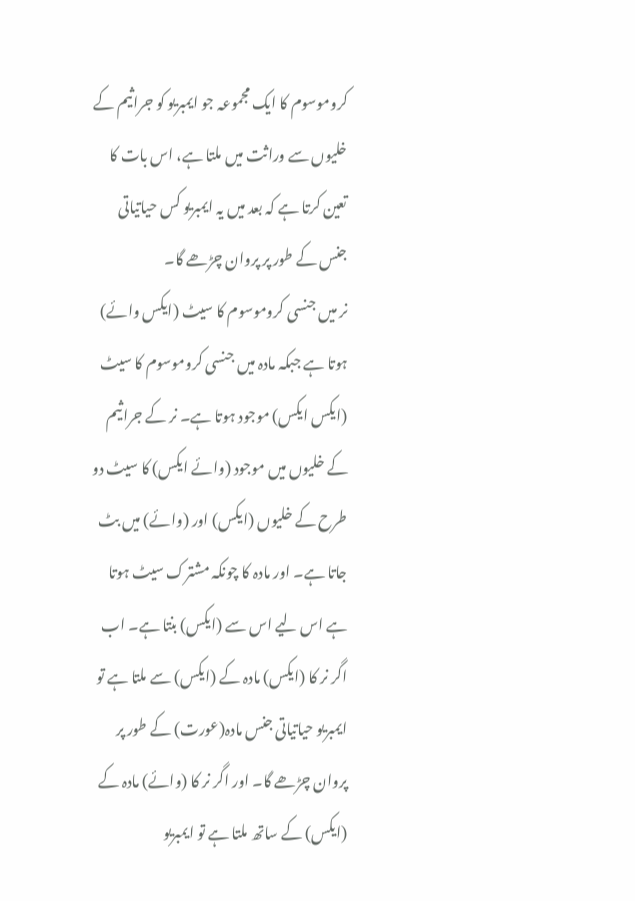کروموسوم کا ایک مجموعہ جو ایمبریو کو جراثیم کے خلیوں سے وراثت میں ملتا ہے، اس بات کا تعین کرتا ہے کہ بعد میں یہ ایمبریو کس حیاتیاتی جنس کے طور پر پروان چڑھے گا۔
نر میں جنسی کروموسوم کا سیٹ (ایکس وائے) ہوتا ہے جبکہ مادہ میں جنسی کروموسوم کا سیٹ (ایکس ایکس) موجود ہوتا ہے۔ نر کے جراثیم کے خلیوں میں موجود (وائے ایکس) کا سیٹ دو طرح کے خلیوں (ایکس) اور (وائے) میں بٹ جاتا ہے۔ اور مادہ کا چونکہ مشترک سیٹ ہوتا ہے اس لیے اس سے (ایکس) بنتا ہے۔ اب اگر نر کا (ایکس) مادہ کے (ایکس) سے ملتا ہے تو ایمبریو حیاتیاتی جنس مادہ(عورت) کے طور پر پروان چڑھے گا۔ اور اگر نر کا (وائے) مادہ کے (ایکس) کے ساتھ ملتا ہے تو ایمبریو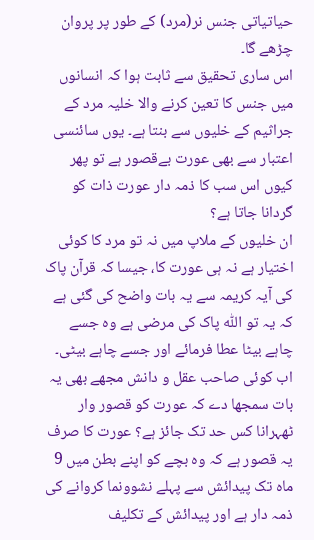حیاتیاتی جنس نر(مرد) کے طور پر پروان چڑھے گا۔
اس ساری تحقیق سے ثابت ہوا کہ انسانوں میں جنس کا تعین کرنے والا خلیہ مرد کے جراثیم کے خلیوں سے بنتا ہے۔ یوں سائنسی اعتبار سے بھی عورت بےقصور ہے تو پھر کیوں اس سب کا ذمہ دار عورت ذات کو گردانا جاتا ہے؟
ان خلیوں کے ملاپ میں نہ تو مرد کا کوئی اختیار ہے نہ ہی عورت کا، جیسا کہ قرآن پاک کی آیہ کریمہ سے یہ بات واضح کی گئی ہے کہ یہ تو اللّٰه پاک کی مرضی ہے وہ جسے چاہے بیٹا عطا فرمائے اور جسے چاہے بیٹی۔
اب کوئی صاحب عقل و دانش مجھے بھی یہ بات سمجھا دے کہ عورت کو قصور وار ٹھہرانا کس حد تک جائز ہے؟ عورت کا صرف یہ قصور ہے کہ وہ بچے کو اپنے بطن میں 9 ماہ تک پیدائش سے پہلے نشوونما کروانے کی ذمہ دار ہے اور پیدائش کے تکلیف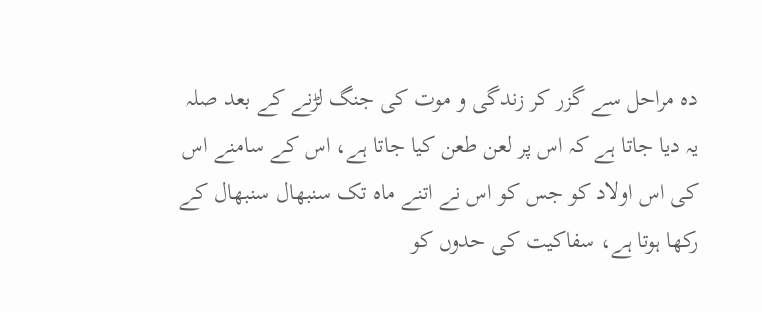دہ مراحل سے گزر کر زندگی و موت کی جنگ لڑنے کے بعد صلہ یہ دیا جاتا ہے کہ اس پر لعن طعن کیا جاتا ہے، اس کے سامنے اس کی اس اولاد کو جس کو اس نے اتنے ماہ تک سنبھال سنبھال کے رکھا ہوتا ہے، سفاکیت کی حدوں کو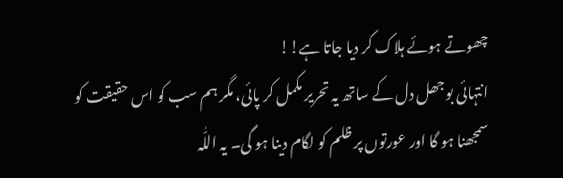چھوتے ہوئے ہلاک کر دیا جاتا ہے!!
انتہائی بوجھل دل کے ساتھ یہ تحریر مکمل کر پائی، مگر ہم سب کو اس حقیقت کو سمجھنا ہو گا اور عورتوں پر ظلم کو لگام دینا ہو گی۔ یہ اللّٰہ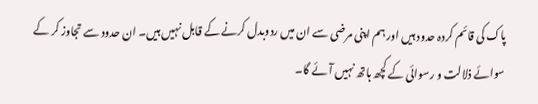پاک کی قائم کردہ حدود ہیں اور ہم اپنی مرضی سے ان میں ردوبدل کرنے کے قابل نہیں ہیں۔ ان حدود سے تجاوز کر کے سوائے ذلالت و رسوائی کے کچھ ہاتھ نہیں آئے گا۔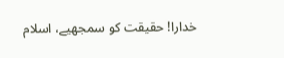خدارا! حقیقت کو سمجھیے، اسلام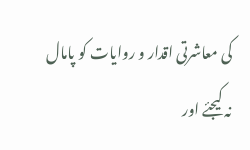کی معاشرتی اقدار و روایات کو پامال نہ کیجئے اور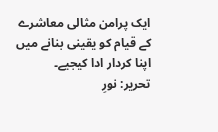ایک پرامن مثالی معاشرے کے قیام کو یقینی بنانے میں اپنا کردار ادا کیجیے۔
تحریر: نورِ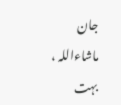جان
ماشاءاللہ ، بہت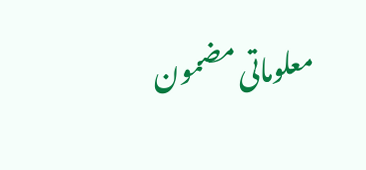معلوماتی مضمون